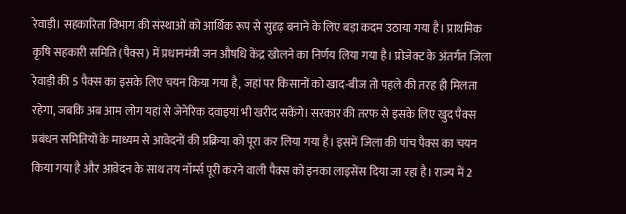रेवाड़ी। सहकारिता विभाग की संस्थाओं को आर्थिक रूप से सुदृढ़ बनाने के लिए बड़ा कदम उठाया गया है। प्राथमिक कृषि सहकारी समिति (पैक्स) में प्रधानमंत्री जन औषधि केंद्र खोलने का निर्णय लिया गया है। प्रोजेक्ट के अंतर्गत जिला रेवाड़ी की 5 पैक्स का इसके लिए चयन किया गया है, जहां पर किसानों को खाद-बीज तो पहले की तरह ही मिलता रहेगा, जबकि अब आम लोग यहां से जेनेरिक दवाइयां भी खरीद सकेंगे। सरकार की तरफ से इसके लिए खुद पैक्स प्रबंधन समितियों के माध्यम से आवेदनों की प्रक्रिया को पूरा कर लिया गया है। इसमें जिला की पांच पैक्स का चयन किया गया है और आवेदन के साथ तय नॉर्म्स पूरी करने वाली पैक्स को इनका लाइसेंस दिया जा रहा है। राज्य में 2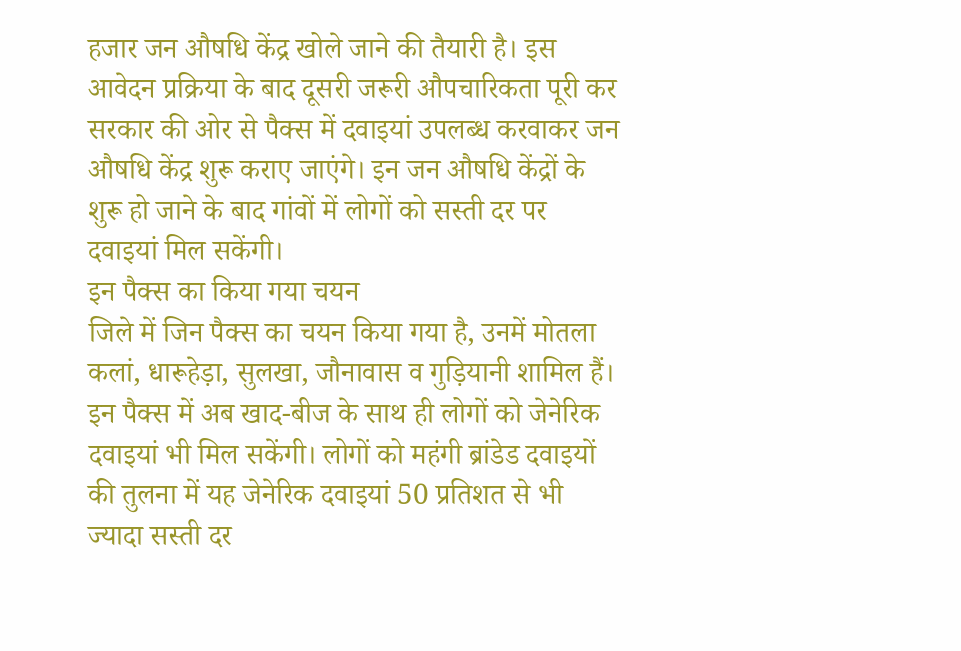हजार जन औषधि केंद्र खोले जाने की तैयारी है। इस आवेदन प्रक्रिया के बाद दूसरी जरूरी औपचारिकता पूरी कर सरकार की ओर से पैक्स में दवाइयां उपलब्ध करवाकर जन औषधि केंद्र शुरू कराए जाएंगे। इन जन औषधि केंद्रों के शुरू हो जाने के बाद गांवों में लोगों को सस्ती दर पर दवाइयां मिल सकेंगी।
इन पैक्स का किया गया चयन
जिले में जिन पैक्स का चयन किया गया है, उनमें मोतला कलां, धारूहेड़ा, सुलखा, जौनावास व गुड़ियानी शामिल हैं। इन पैक्स में अब खाद-बीज के साथ ही लोगों को जेनेरिक दवाइयां भी मिल सकेंगी। लोगों को महंगी ब्रांडेड दवाइयों की तुलना में यह जेनेरिक दवाइयां 50 प्रतिशत से भी ज्यादा सस्ती दर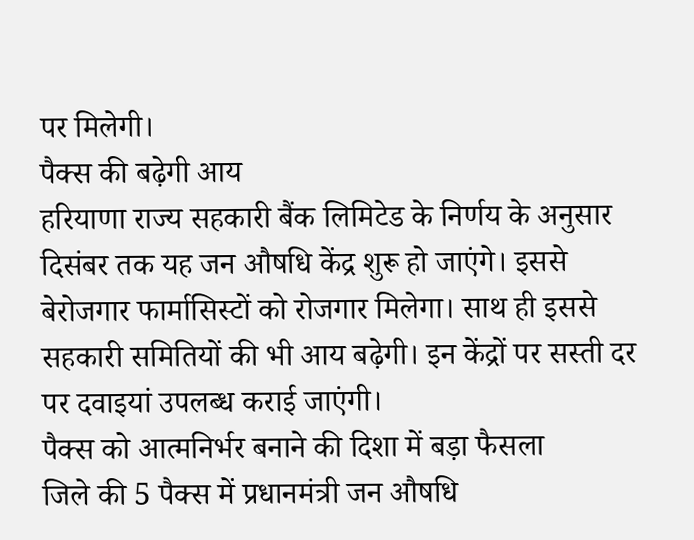पर मिलेगी।
पैक्स की बढ़ेगी आय
हरियाणा राज्य सहकारी बैंक लिमिटेड के निर्णय के अनुसार दिसंबर तक यह जन औषधि केंद्र शुरू हो जाएंगे। इससे बेरोजगार फार्मासिस्टों को रोजगार मिलेगा। साथ ही इससे सहकारी समितियों की भी आय बढ़ेगी। इन केंद्रों पर सस्ती दर पर दवाइयां उपलब्ध कराई जाएंगी।
पैक्स को आत्मनिर्भर बनाने की दिशा में बड़ा फैसला
जिले की 5 पैक्स में प्रधानमंत्री जन औषधि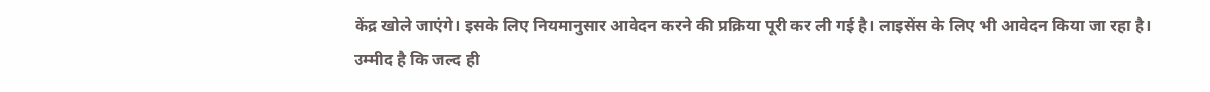केंद्र खोले जाएंगे। इसके लिए नियमानुसार आवेदन करने की प्रक्रिया पूरी कर ली गई है। लाइसेंस के लिए भी आवेदन किया जा रहा है। उम्मीद है कि जल्द ही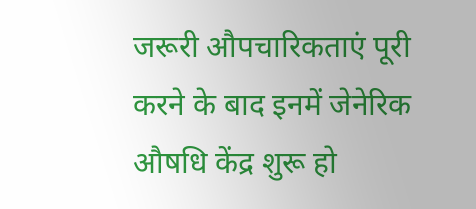जरूरी औपचारिकताएं पूरी करने के बाद इनमें जेनेरिक औषधि केंद्र शुरू हो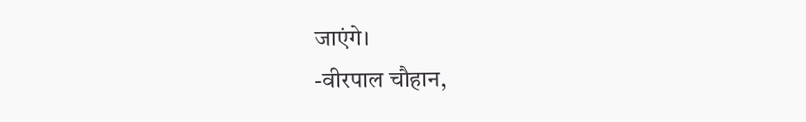जाएंगे।
-वीरपाल चौहान,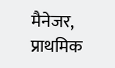मैनेजर, प्राथमिक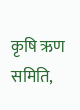कृषि ऋण समिति,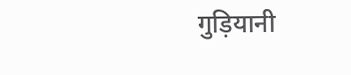गुड़ियानी